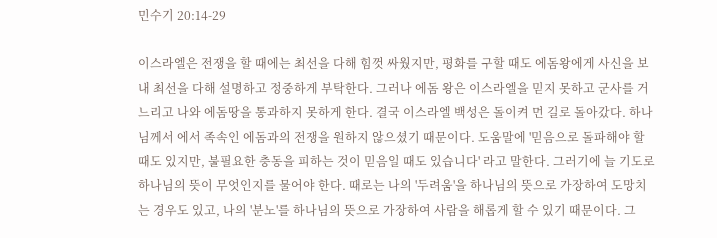민수기 20:14-29

이스라엘은 전쟁을 할 때에는 최선을 다해 힘껏 싸웠지만, 평화를 구할 때도 에돔왕에게 사신을 보내 최선을 다해 설명하고 정중하게 부탁한다. 그러나 에돔 왕은 이스라엘을 믿지 못하고 군사를 거느리고 나와 에돔땅을 통과하지 못하게 한다. 결국 이스라엘 백성은 돌이켜 먼 길로 돌아갔다. 하나님께서 에서 족속인 에돔과의 전쟁을 원하지 않으셨기 때문이다. 도움말에 '믿음으로 돌파해야 할 때도 있지만, 불필요한 충동을 피하는 것이 믿음일 때도 있습니다' 라고 말한다. 그러기에 늘 기도로 하나님의 뜻이 무엇인지를 물어야 한다. 때로는 나의 '두려움'을 하나님의 뜻으로 가장하여 도망치는 경우도 있고, 나의 '분노'를 하나님의 뜻으로 가장하여 사람을 해롭게 할 수 있기 때문이다. 그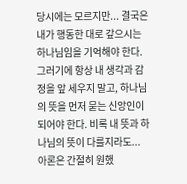당시에는 모르지만... 결국은 내가 행동한 대로 갚으시는 하나님임을 기억해야 한다. 그러기에 항상 내 생각과 감정을 앞 세우지 말고, 하나님의 뜻을 먼저 묻는 신앙인이 되어야 한다. 비록 내 뜻과 하나님의 뜻이 다를지라도... 아론은 간절히 원했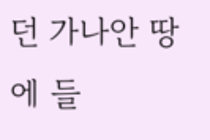던 가나안 땅에 들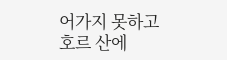어가지 못하고 호르 산에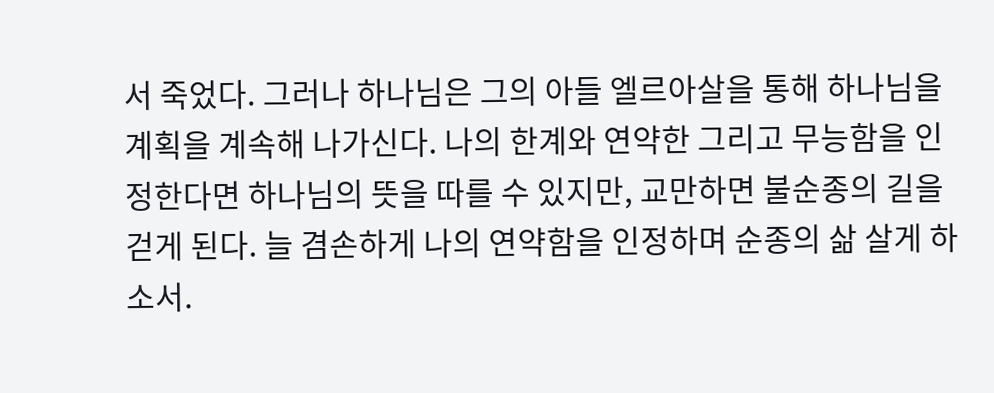서 죽었다. 그러나 하나님은 그의 아들 엘르아살을 통해 하나님을 계획을 계속해 나가신다. 나의 한계와 연약한 그리고 무능함을 인정한다면 하나님의 뜻을 따를 수 있지만, 교만하면 불순종의 길을 걷게 된다. 늘 겸손하게 나의 연약함을 인정하며 순종의 삶 살게 하소서.